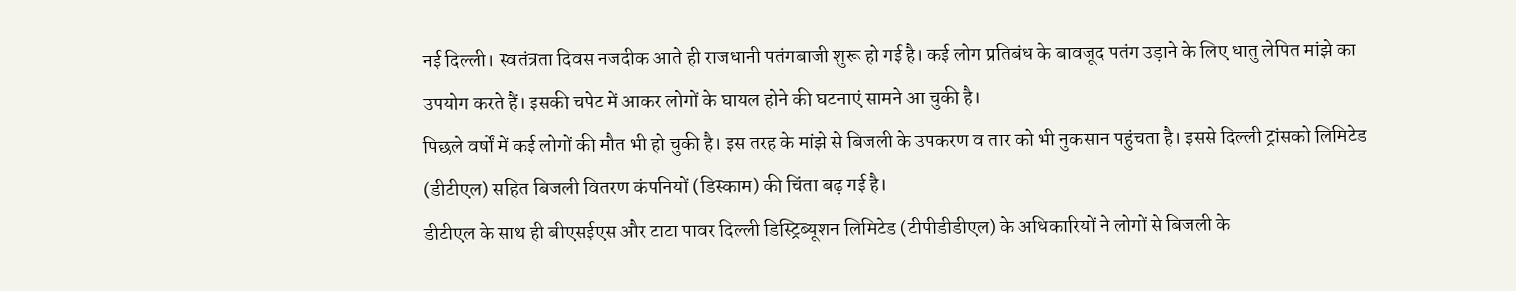नई दिल्ली। स्वतंत्रता दिवस नजदीक आते ही राजधानी पतंगबाजी शुरू हो गई है। कई लोग प्रतिबंध के बावजूद पतंग उड़ाने के लिए धातु लेपित मांझे का उपयोग करते हैं। इसकी चपेट में आकर लोगों के घायल होने की घटनाएं सामने आ चुकी है।
पिछले वर्षों में कई लोगों की मौत भी हो चुकी है। इस तरह के मांझे से बिजली के उपकरण व तार को भी नुकसान पहुंचता है। इससे दिल्ली ट्रांसको लिमिटेड (डीटीएल) सहित बिजली वितरण कंपनियों (डिस्काम) की चिंता बढ़ गई है।
डीटीएल के साथ ही बीएसईएस और टाटा पावर दिल्ली डिस्ट्रिब्यूशन लिमिटेड (टीपीडीडीएल) के अधिकारियों ने लोगों से बिजली के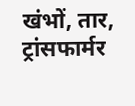खंभों, तार, ट्रांसफार्मर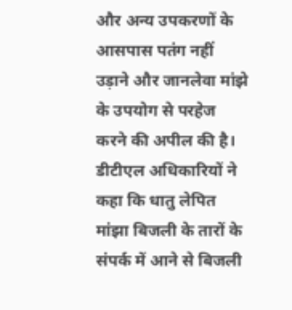और अन्य उपकरणों के आसपास पतंग नहीं उड़ाने और जानलेवा मांझे के उपयोग से परहेज करने की अपील की है।
डीटीएल अधिकारियों ने कहा कि धातु लेपित मांझा बिजली के तारों के संपर्क में आने से बिजली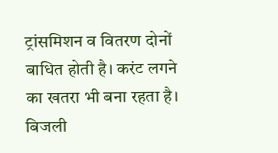ट्रांसमिशन व वितरण दोनों बाधित होती है। करंट लगने का खतरा भी बना रहता है।
बिजली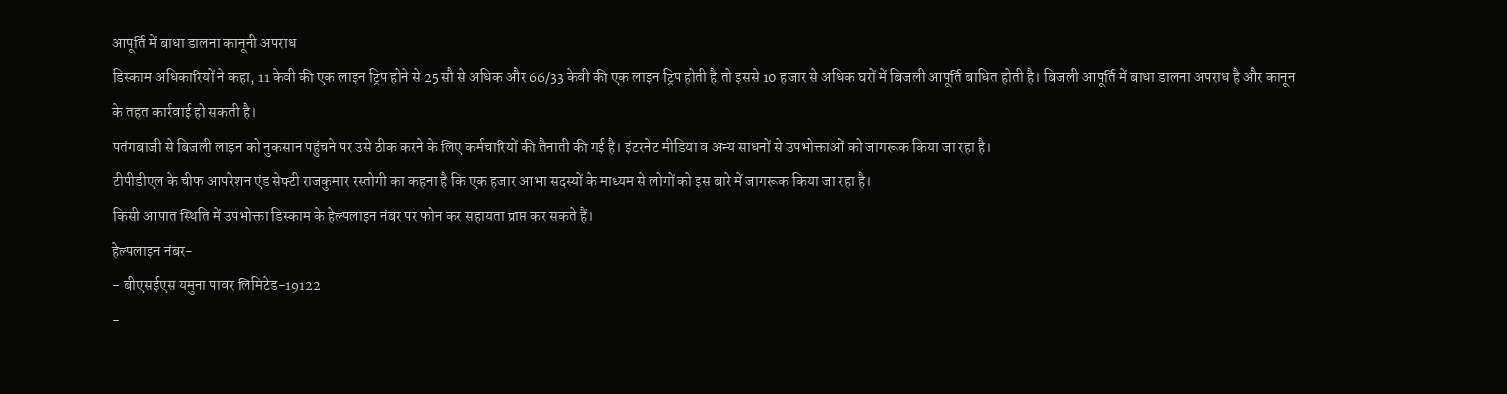आपूर्ति में बाधा डालना कानूनी अपराध
डिस्काम अधिकारियों ने कहा, 11 केवी की एक लाइन ट्रिप होने से 25 सौ से अधिक और 66/33 केवी की एक लाइन ट्रिप होती है तो इससे 10 हजार से अधिक घरों में बिजली आपूर्ति बाधित होती है। बिजली आपूर्ति में बाधा डालना अपराध है और कानून के तहत कार्रवाई हो सकती है।
पतंगबाजी से बिजली लाइन को नुकसान पहुंचने पर उसे ठीक करने के लिए कर्मचारियों की तैनाती की गई है। इंटरनेट मीडिया व अन्य साधनों से उपभोक्ताओं को जागरूक किया जा रहा है।
टीपीडीएल के चीफ आपरेशन एंड सेफ्टी राजकुमार रस्तोगी का कहना है कि एक हजार आभा सदस्यों के माध्यम से लोगों को इस बारे में जागरूक किया जा रहा है।
किसी आपात स्थिति में उपभोक्ता डिस्काम के हेल्पलाइन नंबर पर फोन कर सहायता प्राप्त कर सकते हैं।
हेल्पलाइन नंबर-
- बीएसईएस यमुना पावर लिमिटेड-19122
-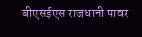बीएसईएस राजधानी पावर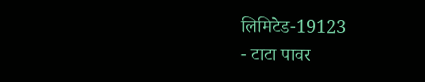लिमिटेड-19123
- टाटा पावर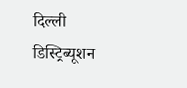दिल्ली डिस्ट्रिब्यूशन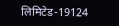लिमिटेड-19124